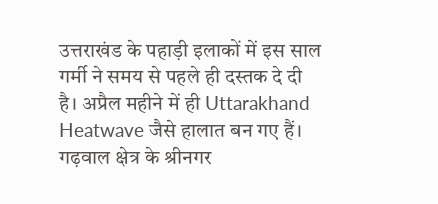उत्तराखंड के पहाड़ी इलाकों में इस साल गर्मी ने समय से पहले ही दस्तक दे दी है। अप्रैल महीने में ही Uttarakhand Heatwave जैसे हालात बन गए हैं। गढ़वाल क्षेत्र के श्रीनगर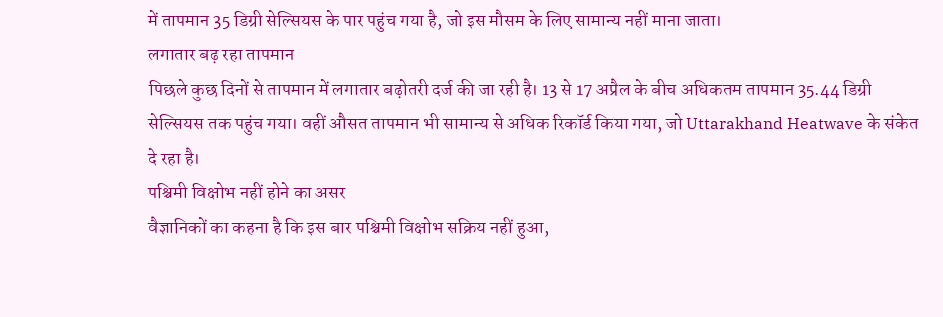में तापमान 35 डिग्री सेल्सियस के पार पहुंच गया है, जो इस मौसम के लिए सामान्य नहीं माना जाता।
लगातार बढ़ रहा तापमान
पिछले कुछ दिनों से तापमान में लगातार बढ़ोतरी दर्ज की जा रही है। 13 से 17 अप्रैल के बीच अधिकतम तापमान 35.44 डिग्री सेल्सियस तक पहुंच गया। वहीं औसत तापमान भी सामान्य से अधिक रिकॉर्ड किया गया, जो Uttarakhand Heatwave के संकेत दे रहा है।
पश्चिमी विक्षोभ नहीं होने का असर
वैज्ञानिकों का कहना है कि इस बार पश्चिमी विक्षोभ सक्रिय नहीं हुआ,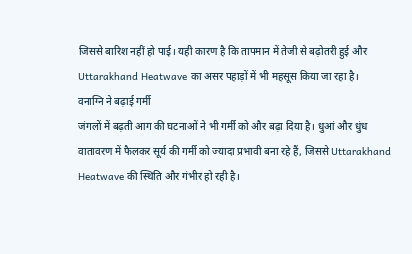जिससे बारिश नहीं हो पाई। यही कारण है कि तापमान में तेजी से बढ़ोतरी हुई और Uttarakhand Heatwave का असर पहाड़ों में भी महसूस किया जा रहा है।
वनाग्नि ने बढ़ाई गर्मी
जंगलों में बढ़ती आग की घटनाओं ने भी गर्मी को और बढ़ा दिया है। धुआं और धुंध वातावरण में फैलकर सूर्य की गर्मी को ज्यादा प्रभावी बना रहे हैं, जिससे Uttarakhand Heatwave की स्थिति और गंभीर हो रही है।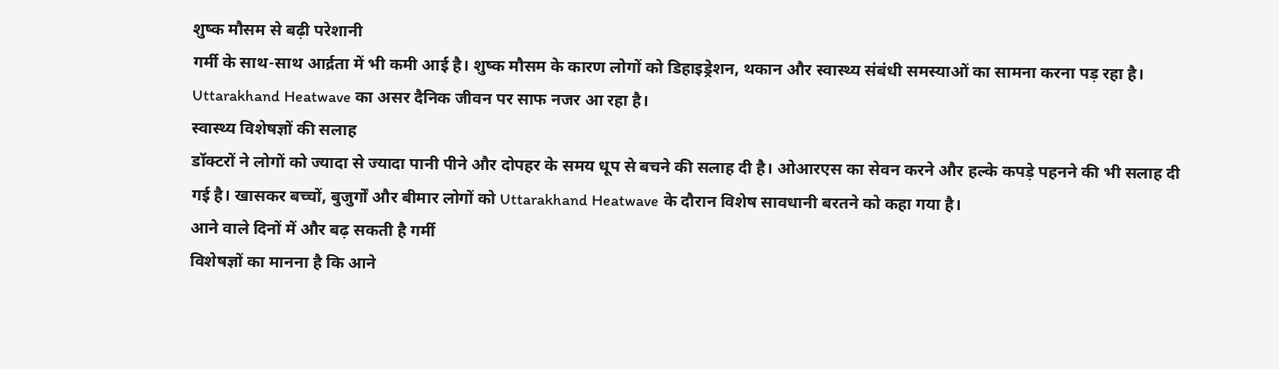शुष्क मौसम से बढ़ी परेशानी
गर्मी के साथ-साथ आर्द्रता में भी कमी आई है। शुष्क मौसम के कारण लोगों को डिहाइड्रेशन, थकान और स्वास्थ्य संबंधी समस्याओं का सामना करना पड़ रहा है। Uttarakhand Heatwave का असर दैनिक जीवन पर साफ नजर आ रहा है।
स्वास्थ्य विशेषज्ञों की सलाह
डॉक्टरों ने लोगों को ज्यादा से ज्यादा पानी पीने और दोपहर के समय धूप से बचने की सलाह दी है। ओआरएस का सेवन करने और हल्के कपड़े पहनने की भी सलाह दी गई है। खासकर बच्चों, बुजुर्गों और बीमार लोगों को Uttarakhand Heatwave के दौरान विशेष सावधानी बरतने को कहा गया है।
आने वाले दिनों में और बढ़ सकती है गर्मी
विशेषज्ञों का मानना है कि आने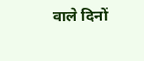वाले दिनों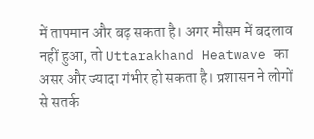में तापमान और बढ़ सकता है। अगर मौसम में बदलाव नहीं हुआ, तो Uttarakhand Heatwave का असर और ज्यादा गंभीर हो सकता है। प्रशासन ने लोगों से सतर्क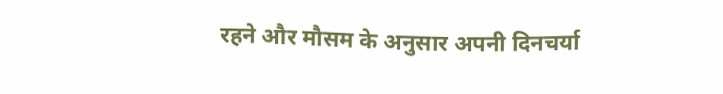रहने और मौसम के अनुसार अपनी दिनचर्या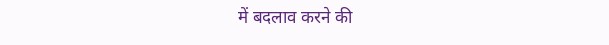में बदलाव करने की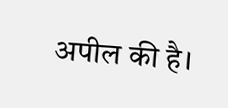अपील की है।